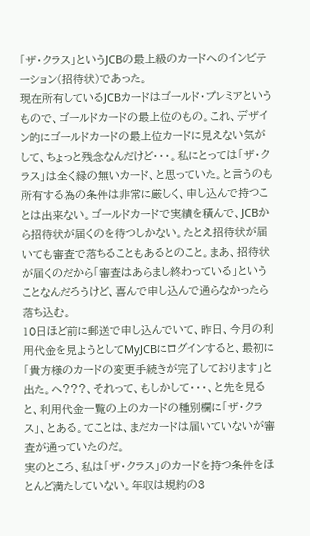「ザ・クラス」というJCBの最上級のカードへのインビテーション(招待状)であった。
現在所有しているJCBカードはゴールド・プレミアというもので、ゴールドカードの最上位のもの。これ、デザイン的にゴールドカードの最上位カードに見えない気がして、ちょっと残念なんだけど・・・。私にとっては「ザ・クラス」は全く縁の無いカード、と思っていた。と言うのも所有する為の条件は非常に厳しく、申し込んで持つことは出来ない。ゴールドカードで実績を積んで、JCBから招待状が届くのを待つしかない。たとえ招待状が届いても審査で落ちることもあるとのこと。まあ、招待状が届くのだから「審査はあらまし終わっている」ということなんだろうけど、喜んで申し込んで通らなかったら落ち込む。
10日ほど前に郵送で申し込んでいて、昨日、今月の利用代金を見ようとしてMyJCBにログインすると、最初に「貴方様のカードの変更手続きが完了しております」と出た。へ???、それって、もしかして・・・、と先を見ると、利用代金一覧の上のカードの種別欄に「ザ・クラス」、とある。てことは、まだカードは届いていないが審査が通っていたのだ。
実のところ、私は「ザ・クラス」のカードを持つ条件をほとんど満たしていない。年収は規約の3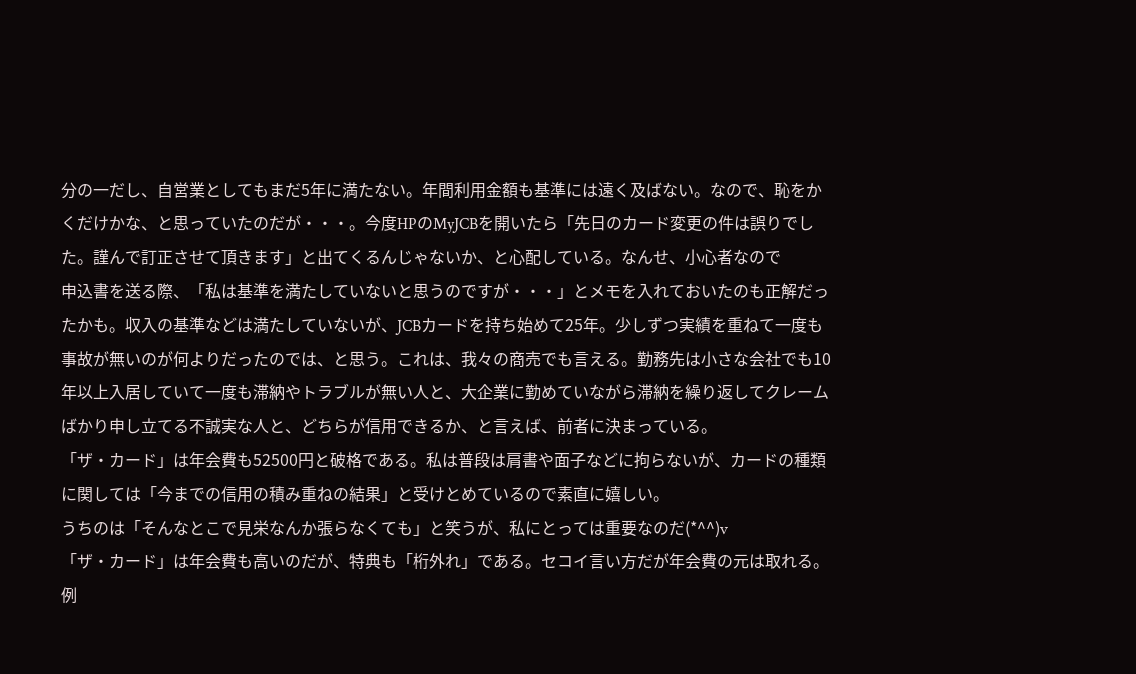分の一だし、自営業としてもまだ5年に満たない。年間利用金額も基準には遠く及ばない。なので、恥をかくだけかな、と思っていたのだが・・・。今度HPのMyJCBを開いたら「先日のカード変更の件は誤りでした。謹んで訂正させて頂きます」と出てくるんじゃないか、と心配している。なんせ、小心者なので
申込書を送る際、「私は基準を満たしていないと思うのですが・・・」とメモを入れておいたのも正解だったかも。収入の基準などは満たしていないが、JCBカードを持ち始めて25年。少しずつ実績を重ねて一度も事故が無いのが何よりだったのでは、と思う。これは、我々の商売でも言える。勤務先は小さな会社でも10年以上入居していて一度も滞納やトラブルが無い人と、大企業に勤めていながら滞納を繰り返してクレームばかり申し立てる不誠実な人と、どちらが信用できるか、と言えば、前者に決まっている。
「ザ・カード」は年会費も52500円と破格である。私は普段は肩書や面子などに拘らないが、カードの種類に関しては「今までの信用の積み重ねの結果」と受けとめているので素直に嬉しい。
うちのは「そんなとこで見栄なんか張らなくても」と笑うが、私にとっては重要なのだ(*^^)v
「ザ・カード」は年会費も高いのだが、特典も「桁外れ」である。セコイ言い方だが年会費の元は取れる。
例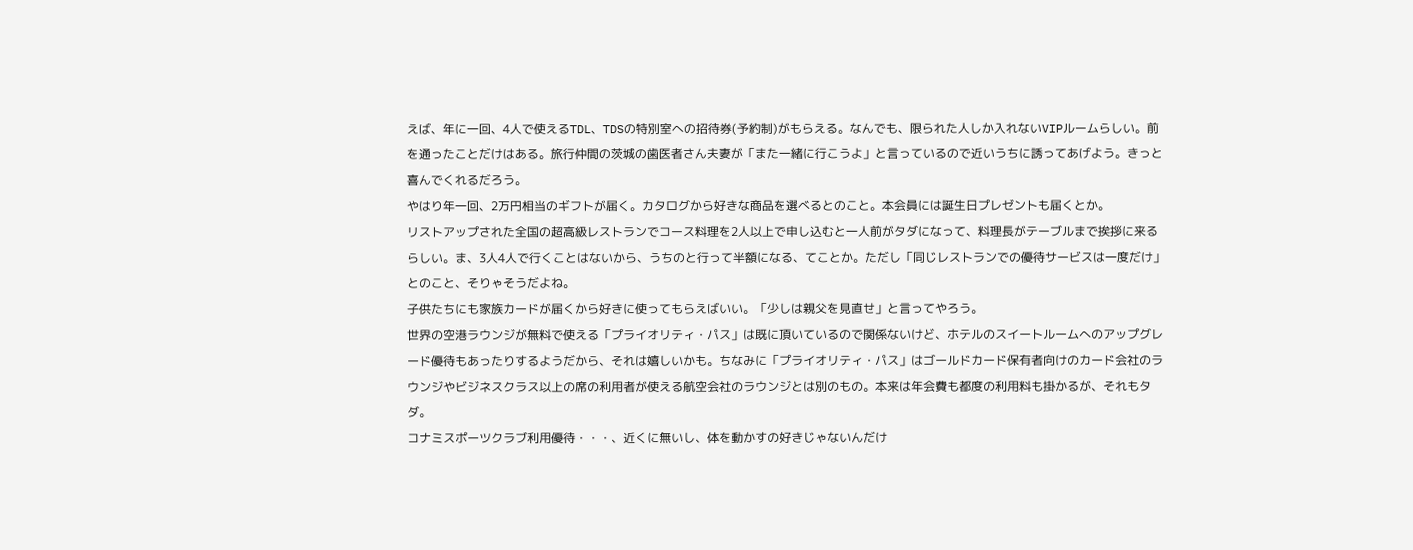えば、年に一回、4人で使えるTDL、TDSの特別室への招待券(予約制)がもらえる。なんでも、限られた人しか入れないVIPルームらしい。前を通ったことだけはある。旅行仲間の茨城の歯医者さん夫妻が「また一緒に行こうよ」と言っているので近いうちに誘ってあげよう。きっと喜んでくれるだろう。
やはり年一回、2万円相当のギフトが届く。カタログから好きな商品を選べるとのこと。本会員には誕生日プレゼントも届くとか。
リストアップされた全国の超高級レストランでコース料理を2人以上で申し込むと一人前がタダになって、料理長がテーブルまで挨拶に来るらしい。ま、3人4人で行くことはないから、うちのと行って半額になる、てことか。ただし「同じレストランでの優待サービスは一度だけ」とのこと、そりゃそうだよね。
子供たちにも家族カードが届くから好きに使ってもらえばいい。「少しは親父を見直せ」と言ってやろう。
世界の空港ラウンジが無料で使える「プライオリティ・パス」は既に頂いているので関係ないけど、ホテルのスイートルームへのアップグレード優待もあったりするようだから、それは嬉しいかも。ちなみに「プライオリティ・パス」はゴールドカード保有者向けのカード会社のラウンジやビジネスクラス以上の席の利用者が使える航空会社のラウンジとは別のもの。本来は年会費も都度の利用料も掛かるが、それもタダ。
コナミスポーツクラブ利用優待・・・、近くに無いし、体を動かすの好きじゃないんだけ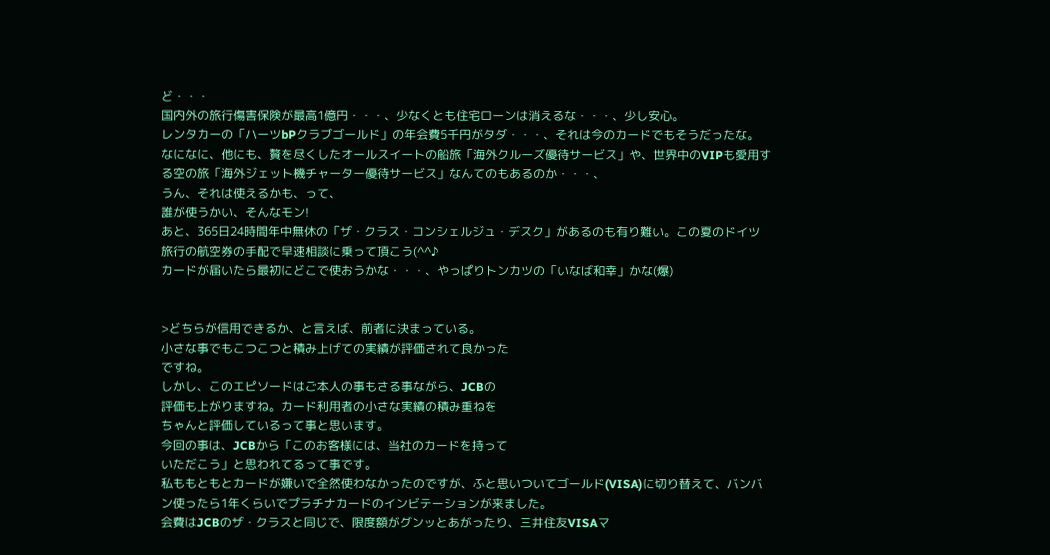ど・・・
国内外の旅行傷害保険が最高1億円・・・、少なくとも住宅ローンは消えるな・・・、少し安心。
レンタカーの「ハーツbPクラブゴールド」の年会費5千円がタダ・・・、それは今のカードでもそうだったな。
なになに、他にも、贅を尽くしたオールスイートの船旅「海外クルーズ優待サービス」や、世界中のVIPも愛用する空の旅「海外ジェット機チャーター優待サービス」なんてのもあるのか・・・、
うん、それは使えるかも、って、
誰が使うかい、そんなモン!
あと、365日24時間年中無休の「ザ・クラス・コンシェルジュ・デスク」があるのも有り難い。この夏のドイツ旅行の航空券の手配で早速相談に乗って頂こう(^^♪
カードが届いたら最初にどこで使おうかな・・・、やっぱりトンカツの「いなば和幸」かな(爆)


>どちらが信用できるか、と言えば、前者に決まっている。
小さな事でもこつこつと積み上げての実績が評価されて良かった
ですね。
しかし、このエピソードはご本人の事もさる事ながら、JCBの
評価も上がりますね。カード利用者の小さな実績の積み重ねを
ちゃんと評価しているって事と思います。
今回の事は、JCBから「このお客様には、当社のカードを持って
いただこう」と思われてるって事です。
私ももともとカードが嫌いで全然使わなかったのですが、ふと思いついてゴールド(VISA)に切り替えて、バンバン使ったら1年くらいでプラチナカードのインビテーションが来ました。
会費はJCBのザ・クラスと同じで、限度額がグンッとあがったり、三井住友VISAマ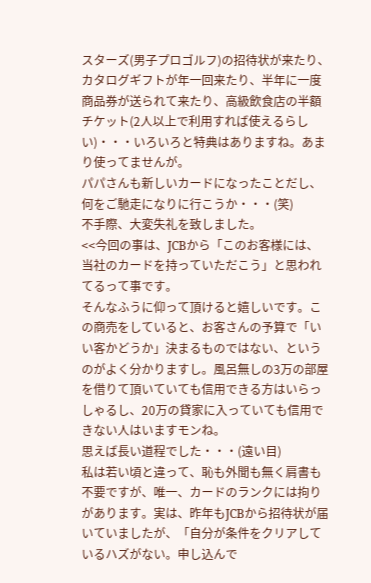スターズ(男子プロゴルフ)の招待状が来たり、カタログギフトが年一回来たり、半年に一度商品券が送られて来たり、高級飲食店の半額チケット(2人以上で利用すれば使えるらしい)・・・いろいろと特典はありますね。あまり使ってませんが。
パパさんも新しいカードになったことだし、何をご馳走になりに行こうか・・・(笑)
不手際、大変失礼を致しました。
<<今回の事は、JCBから「このお客様には、当社のカードを持っていただこう」と思われてるって事です。
そんなふうに仰って頂けると嬉しいです。この商売をしていると、お客さんの予算で「いい客かどうか」決まるものではない、というのがよく分かりますし。風呂無しの3万の部屋を借りて頂いていても信用できる方はいらっしゃるし、20万の貸家に入っていても信用できない人はいますモンね。
思えば長い道程でした・・・(遠い目)
私は若い頃と違って、恥も外聞も無く肩書も不要ですが、唯一、カードのランクには拘りがあります。実は、昨年もJCBから招待状が届いていましたが、「自分が条件をクリアしているハズがない。申し込んで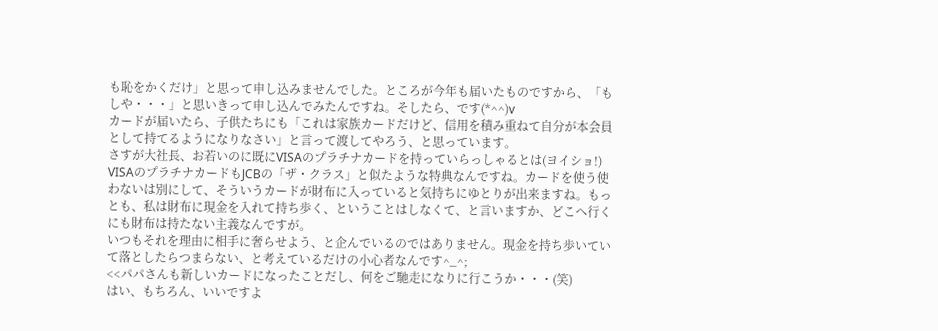も恥をかくだけ」と思って申し込みませんでした。ところが今年も届いたものですから、「もしや・・・」と思いきって申し込んでみたんですね。そしたら、です(*^^)v
カードが届いたら、子供たちにも「これは家族カードだけど、信用を積み重ねて自分が本会員として持てるようになりなさい」と言って渡してやろう、と思っています。
さすが大社長、お若いのに既にVISAのプラチナカードを持っていらっしゃるとは(ヨイショ!)
VISAのプラチナカードもJCBの「ザ・クラス」と似たような特典なんですね。カードを使う使わないは別にして、そういうカードが財布に入っていると気持ちにゆとりが出来ますね。もっとも、私は財布に現金を入れて持ち歩く、ということはしなくて、と言いますか、どこへ行くにも財布は持たない主義なんですが。
いつもそれを理由に相手に奢らせよう、と企んでいるのではありません。現金を持ち歩いていて落としたらつまらない、と考えているだけの小心者なんです^_^;
<<パパさんも新しいカードになったことだし、何をご馳走になりに行こうか・・・(笑)
はい、もちろん、いいですよ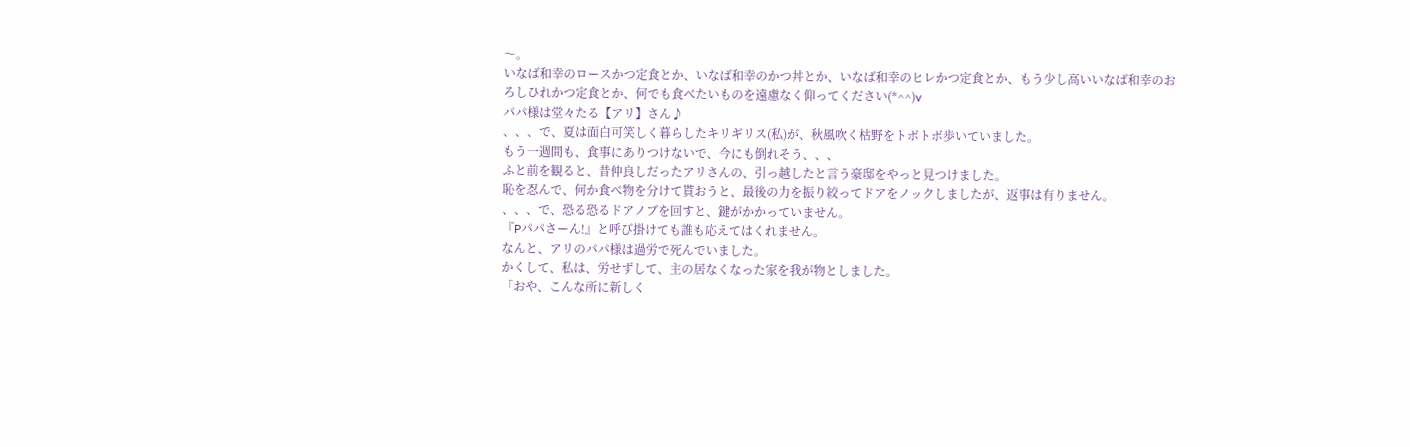〜。
いなば和幸のロースかつ定食とか、いなば和幸のかつ丼とか、いなば和幸のヒレかつ定食とか、もう少し高いいなば和幸のおろしひれかつ定食とか、何でも食べたいものを遠慮なく仰ってください(*^^)v
パパ様は堂々たる【アリ】さん♪
、、、で、夏は面白可笑しく暮らしたキリギリス(私)が、秋風吹く枯野をトボトボ歩いていました。
もう一週間も、食事にありつけないで、今にも倒れそう、、、
ふと前を観ると、昔仲良しだったアリさんの、引っ越したと言う豪邸をやっと見つけました。
恥を忍んで、何か食べ物を分けて貰おうと、最後の力を振り絞ってドアをノックしましたが、返事は有りません。
、、、で、恐る恐るドアノブを回すと、鍵がかかっていません。
『Pパパさーん!』と呼び掛けても誰も応えてはくれません。
なんと、アリのパパ様は過労で死んでいました。
かくして、私は、労せずして、主の居なくなった家を我が物としました。
「おや、こんな所に新しく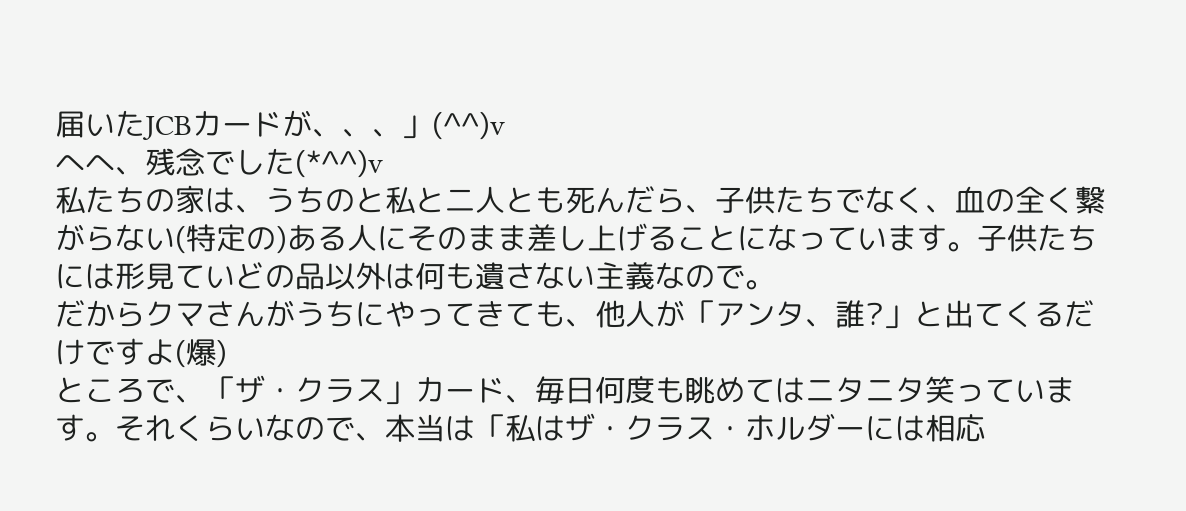届いたJCBカードが、、、」(^^)v
へへ、残念でした(*^^)v
私たちの家は、うちのと私と二人とも死んだら、子供たちでなく、血の全く繋がらない(特定の)ある人にそのまま差し上げることになっています。子供たちには形見ていどの品以外は何も遺さない主義なので。
だからクマさんがうちにやってきても、他人が「アンタ、誰?」と出てくるだけですよ(爆)
ところで、「ザ・クラス」カード、毎日何度も眺めてはニタニタ笑っています。それくらいなので、本当は「私はザ・クラス・ホルダーには相応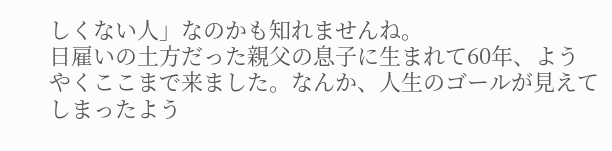しくない人」なのかも知れませんね。
日雇いの土方だった親父の息子に生まれて60年、ようやくここまで来ました。なんか、人生のゴールが見えてしまったよう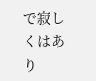で寂しくはあり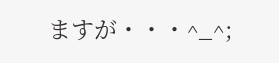ますが・・・^_^;